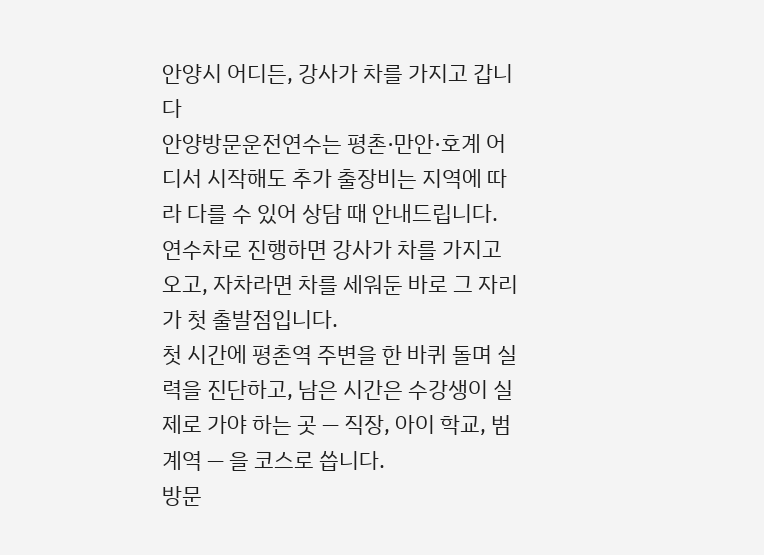안양시 어디든, 강사가 차를 가지고 갑니다
안양방문운전연수는 평촌·만안·호계 어디서 시작해도 추가 출장비는 지역에 따라 다를 수 있어 상담 때 안내드립니다. 연수차로 진행하면 강사가 차를 가지고 오고, 자차라면 차를 세워둔 바로 그 자리가 첫 출발점입니다.
첫 시간에 평촌역 주변을 한 바퀴 돌며 실력을 진단하고, 남은 시간은 수강생이 실제로 가야 하는 곳 — 직장, 아이 학교, 범계역 — 을 코스로 씁니다.
방문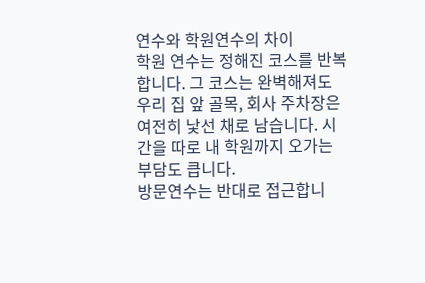연수와 학원연수의 차이
학원 연수는 정해진 코스를 반복합니다. 그 코스는 완벽해져도 우리 집 앞 골목, 회사 주차장은 여전히 낯선 채로 남습니다. 시간을 따로 내 학원까지 오가는 부담도 큽니다.
방문연수는 반대로 접근합니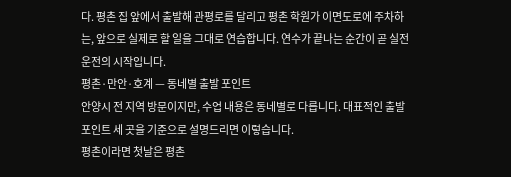다. 평촌 집 앞에서 출발해 관평로를 달리고 평촌 학원가 이면도로에 주차하는, 앞으로 실제로 할 일을 그대로 연습합니다. 연수가 끝나는 순간이 곧 실전 운전의 시작입니다.
평촌·만안·호계 — 동네별 출발 포인트
안양시 전 지역 방문이지만, 수업 내용은 동네별로 다릅니다. 대표적인 출발 포인트 세 곳을 기준으로 설명드리면 이렇습니다.
평촌이라면 첫날은 평촌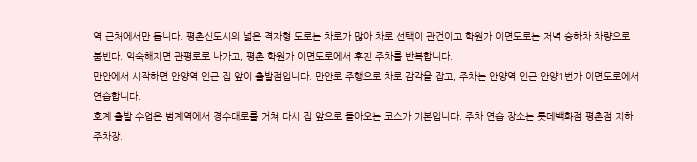역 근처에서만 돕니다. 평촌신도시의 넓은 격자형 도로는 차로가 많아 차로 선택이 관건이고 학원가 이면도로는 저녁 승하차 차량으로 붐빈다. 익숙해지면 관평로로 나가고, 평촌 학원가 이면도로에서 후진 주차를 반복합니다.
만안에서 시작하면 안양역 인근 집 앞이 출발점입니다. 만안로 주행으로 차로 감각을 잡고, 주차는 안양역 인근 안양1번가 이면도로에서 연습합니다.
호계 출발 수업은 범계역에서 경수대로를 거쳐 다시 집 앞으로 돌아오는 코스가 기본입니다. 주차 연습 장소는 롯데백화점 평촌점 지하주차장.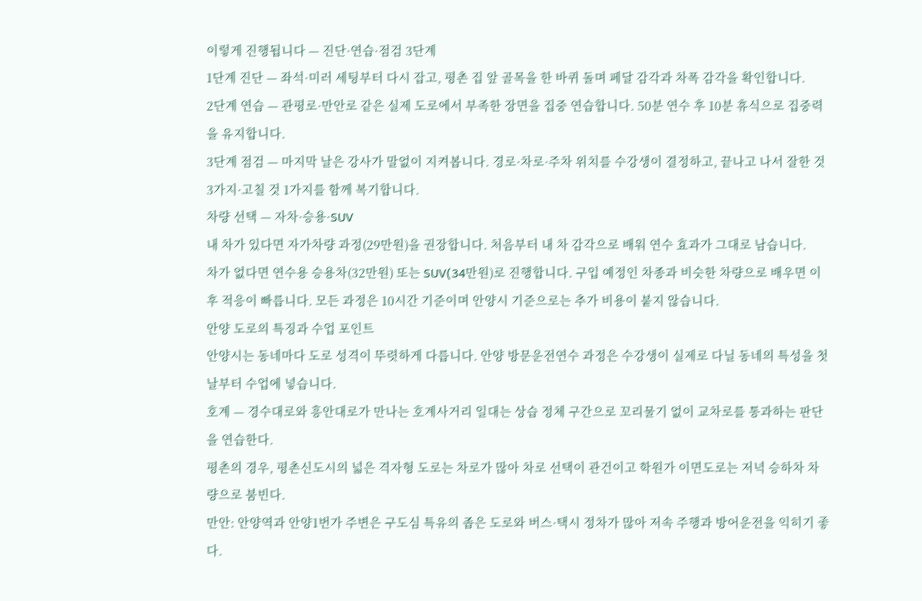이렇게 진행됩니다 — 진단·연습·점검 3단계
1단계 진단 — 좌석·미러 세팅부터 다시 잡고, 평촌 집 앞 골목을 한 바퀴 돌며 페달 감각과 차폭 감각을 확인합니다.
2단계 연습 — 관평로·만안로 같은 실제 도로에서 부족한 장면을 집중 연습합니다. 50분 연수 후 10분 휴식으로 집중력을 유지합니다.
3단계 점검 — 마지막 날은 강사가 말없이 지켜봅니다. 경로·차로·주차 위치를 수강생이 결정하고, 끝나고 나서 잘한 것 3가지·고칠 것 1가지를 함께 복기합니다.
차량 선택 — 자차·승용·SUV
내 차가 있다면 자가차량 과정(29만원)을 권장합니다. 처음부터 내 차 감각으로 배워 연수 효과가 그대로 남습니다.
차가 없다면 연수용 승용차(32만원) 또는 SUV(34만원)로 진행합니다. 구입 예정인 차종과 비슷한 차량으로 배우면 이후 적응이 빠릅니다. 모든 과정은 10시간 기준이며 안양시 기준으로는 추가 비용이 붙지 않습니다.
안양 도로의 특징과 수업 포인트
안양시는 동네마다 도로 성격이 뚜렷하게 다릅니다. 안양 방문운전연수 과정은 수강생이 실제로 다닐 동네의 특성을 첫날부터 수업에 넣습니다.
호계 — 경수대로와 흥안대로가 만나는 호계사거리 일대는 상습 정체 구간으로 꼬리물기 없이 교차로를 통과하는 판단을 연습한다.
평촌의 경우, 평촌신도시의 넓은 격자형 도로는 차로가 많아 차로 선택이 관건이고 학원가 이면도로는 저녁 승하차 차량으로 붐빈다.
만안: 안양역과 안양1번가 주변은 구도심 특유의 좁은 도로와 버스·택시 정차가 많아 저속 주행과 방어운전을 익히기 좋다.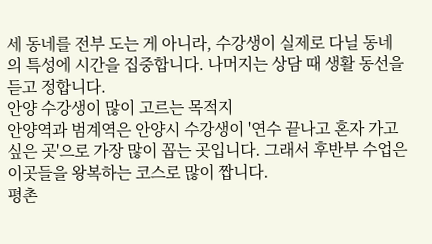세 동네를 전부 도는 게 아니라, 수강생이 실제로 다닐 동네의 특성에 시간을 집중합니다. 나머지는 상담 때 생활 동선을 듣고 정합니다.
안양 수강생이 많이 고르는 목적지
안양역과 범계역은 안양시 수강생이 '연수 끝나고 혼자 가고 싶은 곳'으로 가장 많이 꼽는 곳입니다. 그래서 후반부 수업은 이곳들을 왕복하는 코스로 많이 짭니다.
평촌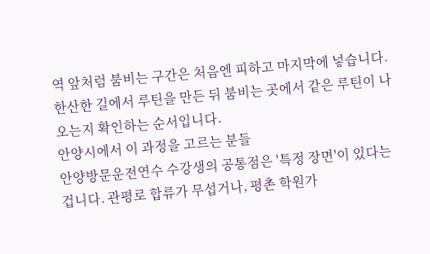역 앞처럼 붐비는 구간은 처음엔 피하고 마지막에 넣습니다. 한산한 길에서 루틴을 만든 뒤 붐비는 곳에서 같은 루틴이 나오는지 확인하는 순서입니다.
안양시에서 이 과정을 고르는 분들
안양방문운전연수 수강생의 공통점은 '특정 장면'이 있다는 겁니다. 관평로 합류가 무섭거나, 평촌 학원가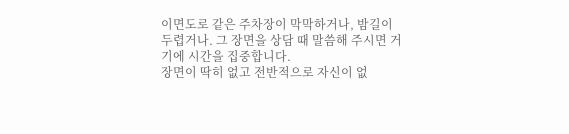이면도로 같은 주차장이 막막하거나, 밤길이 두렵거나. 그 장면을 상담 때 말씀해 주시면 거기에 시간을 집중합니다.
장면이 딱히 없고 전반적으로 자신이 없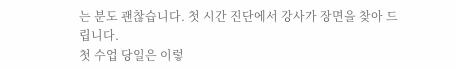는 분도 괜찮습니다. 첫 시간 진단에서 강사가 장면을 찾아 드립니다.
첫 수업 당일은 이렇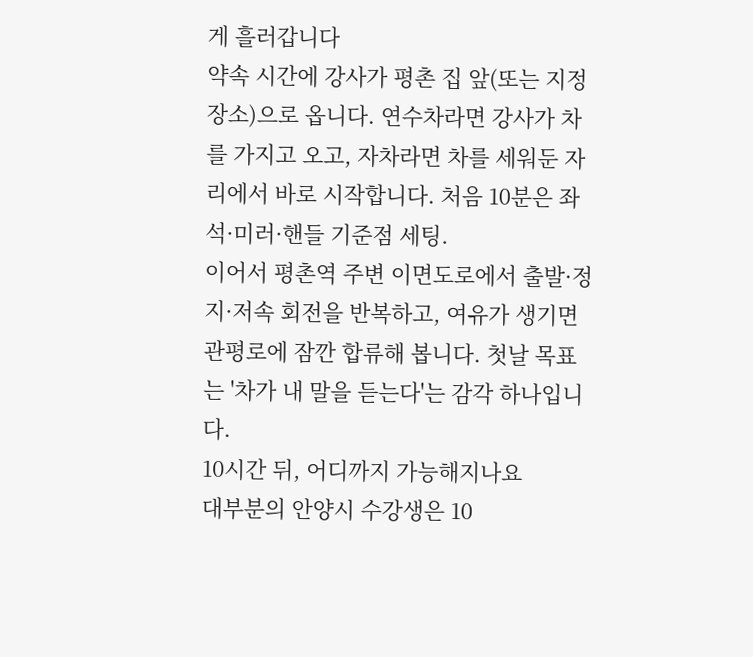게 흘러갑니다
약속 시간에 강사가 평촌 집 앞(또는 지정 장소)으로 옵니다. 연수차라면 강사가 차를 가지고 오고, 자차라면 차를 세워둔 자리에서 바로 시작합니다. 처음 10분은 좌석·미러·핸들 기준점 세팅.
이어서 평촌역 주변 이면도로에서 출발·정지·저속 회전을 반복하고, 여유가 생기면 관평로에 잠깐 합류해 봅니다. 첫날 목표는 '차가 내 말을 듣는다'는 감각 하나입니다.
10시간 뒤, 어디까지 가능해지나요
대부분의 안양시 수강생은 10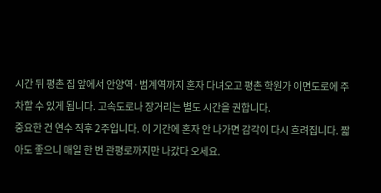시간 뒤 평촌 집 앞에서 안양역·범계역까지 혼자 다녀오고 평촌 학원가 이면도로에 주차할 수 있게 됩니다. 고속도로나 장거리는 별도 시간을 권합니다.
중요한 건 연수 직후 2주입니다. 이 기간에 혼자 안 나가면 감각이 다시 흐려집니다. 짧아도 좋으니 매일 한 번 관평로까지만 나갔다 오세요.